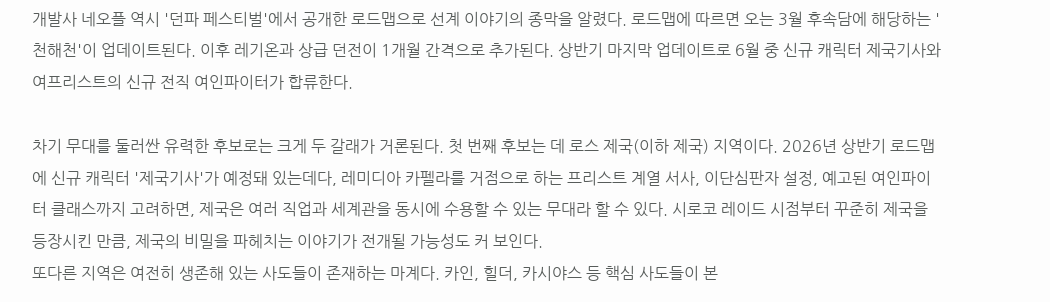개발사 네오플 역시 '던파 페스티벌'에서 공개한 로드맵으로 선계 이야기의 종막을 알렸다. 로드맵에 따르면 오는 3월 후속담에 해당하는 '천해천'이 업데이트된다. 이후 레기온과 상급 던전이 1개월 간격으로 추가된다. 상반기 마지막 업데이트로 6월 중 신규 캐릭터 제국기사와 여프리스트의 신규 전직 여인파이터가 합류한다.

차기 무대를 둘러싼 유력한 후보로는 크게 두 갈래가 거론된다. 첫 번째 후보는 데 로스 제국(이하 제국) 지역이다. 2026년 상반기 로드맵에 신규 캐릭터 '제국기사'가 예정돼 있는데다, 레미디아 카펠라를 거점으로 하는 프리스트 계열 서사, 이단심판자 설정, 예고된 여인파이터 클래스까지 고려하면, 제국은 여러 직업과 세계관을 동시에 수용할 수 있는 무대라 할 수 있다. 시로코 레이드 시점부터 꾸준히 제국을 등장시킨 만큼, 제국의 비밀을 파헤치는 이야기가 전개될 가능성도 커 보인다.
또다른 지역은 여전히 생존해 있는 사도들이 존재하는 마계다. 카인, 힐더, 카시야스 등 핵심 사도들이 본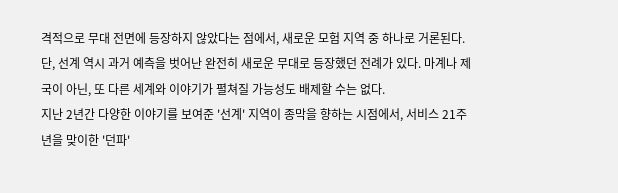격적으로 무대 전면에 등장하지 않았다는 점에서, 새로운 모험 지역 중 하나로 거론된다. 단, 선계 역시 과거 예측을 벗어난 완전히 새로운 무대로 등장했던 전례가 있다. 마계나 제국이 아닌, 또 다른 세계와 이야기가 펼쳐질 가능성도 배제할 수는 없다.
지난 2년간 다양한 이야기를 보여준 '선계' 지역이 종막을 향하는 시점에서, 서비스 21주년을 맞이한 '던파'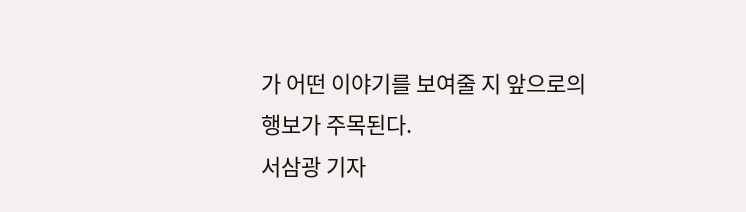가 어떤 이야기를 보여줄 지 앞으로의 행보가 주목된다.
서삼광 기자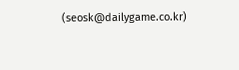(seosk@dailygame.co.kr)